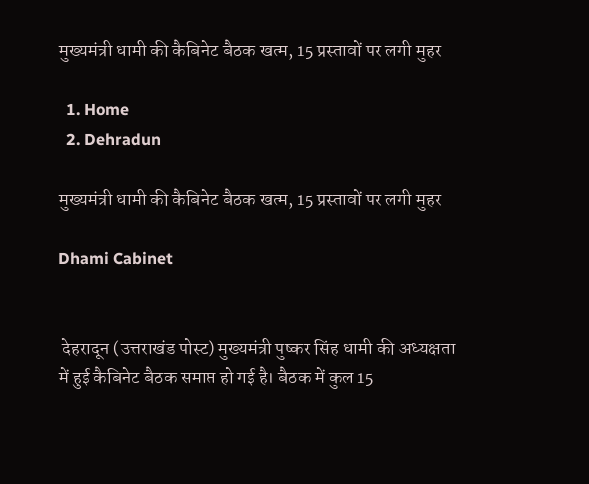मुख्यमंत्री धामी की कैबिनेट बैठक खत्म, 15 प्रस्तावों पर लगी मुहर

  1. Home
  2. Dehradun

मुख्यमंत्री धामी की कैबिनेट बैठक खत्म, 15 प्रस्तावों पर लगी मुहर

Dhami Cabinet


 देहरादून (उत्तराखंड पोस्ट) मुख्यमंत्री पुष्कर सिंह धामी की अध्यक्षता में हुई कैबिनेट बैठक समाप्त हो गई है। बैठक में कुल 15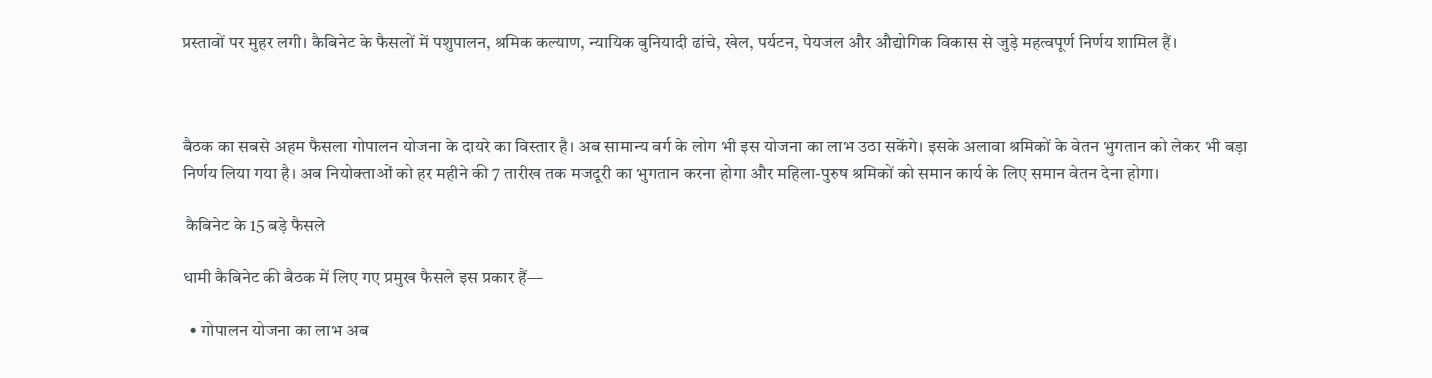प्रस्तावों पर मुहर लगी। कैबिनेट के फैसलों में पशुपालन, श्रमिक कल्याण, न्यायिक बुनियादी ढांचे, खेल, पर्यटन, पेयजल और औद्योगिक विकास से जुड़े महत्वपूर्ण निर्णय शामिल हैं।



बैठक का सबसे अहम फैसला गोपालन योजना के दायरे का विस्तार है। अब सामान्य वर्ग के लोग भी इस योजना का लाभ उठा सकेंगे। इसके अलावा श्रमिकों के वेतन भुगतान को लेकर भी बड़ा निर्णय लिया गया है। अब नियोक्ताओं को हर महीने की 7 तारीख तक मजदूरी का भुगतान करना होगा और महिला-पुरुष श्रमिकों को समान कार्य के लिए समान वेतन देना होगा।

 कैबिनेट के 15 बड़े फैसले

धामी कैबिनेट की बैठक में लिए गए प्रमुख फैसले इस प्रकार हैं—

  • गोपालन योजना का लाभ अब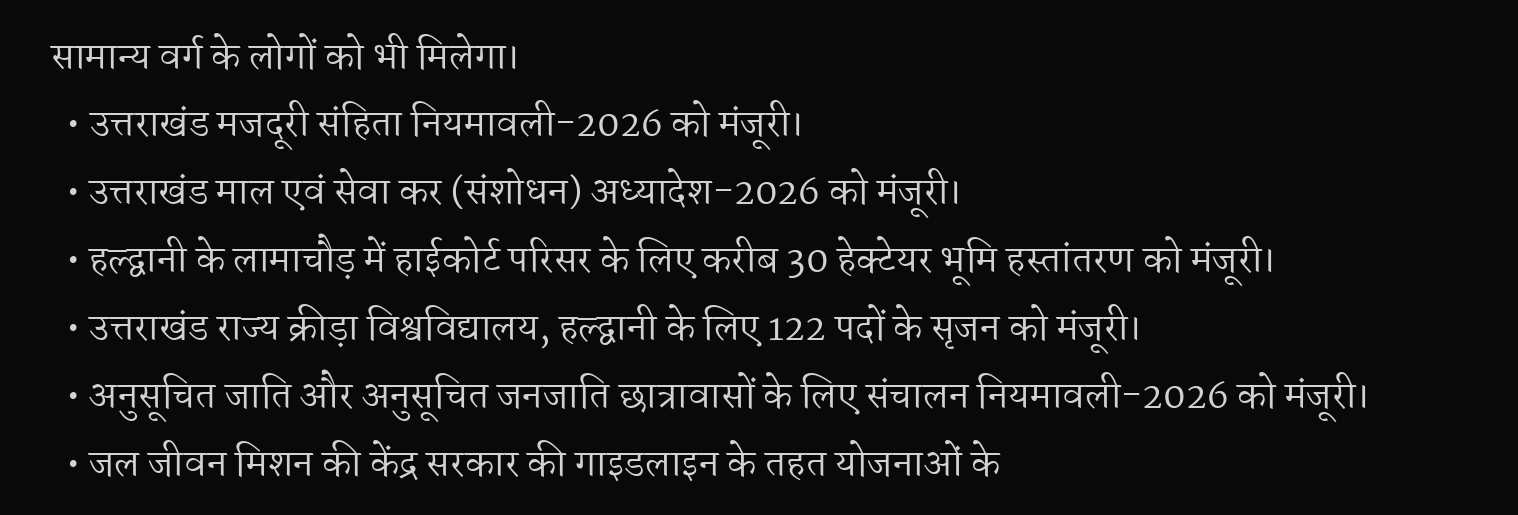सामान्य वर्ग के लोगों को भी मिलेगा।
  • उत्तराखंड मजदूरी संहिता नियमावली-2026 को मंजूरी।
  • उत्तराखंड माल एवं सेवा कर (संशोधन) अध्यादेश-2026 को मंजूरी।
  • हल्द्वानी के लामाचौड़ में हाईकोर्ट परिसर के लिए करीब 30 हेक्टेयर भूमि हस्तांतरण को मंजूरी।
  • उत्तराखंड राज्य क्रीड़ा विश्वविद्यालय, हल्द्वानी के लिए 122 पदों के सृजन को मंजूरी।
  • अनुसूचित जाति और अनुसूचित जनजाति छात्रावासों के लिए संचालन नियमावली-2026 को मंजूरी।
  • जल जीवन मिशन की केंद्र सरकार की गाइडलाइन के तहत योजनाओं के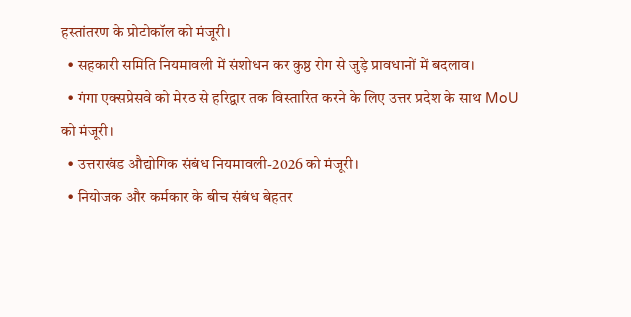हस्तांतरण के प्रोटोकॉल को मंजूरी।
  • सहकारी समिति नियमावली में संशोधन कर कुष्ठ रोग से जुड़े प्रावधानों में बदलाव।
  • गंगा एक्सप्रेसवे को मेरठ से हरिद्वार तक विस्तारित करने के लिए उत्तर प्रदेश के साथ MoU को मंजूरी।
  • उत्तराखंड औद्योगिक संबंध नियमावली-2026 को मंजूरी।
  • नियोजक और कर्मकार के बीच संबंध बेहतर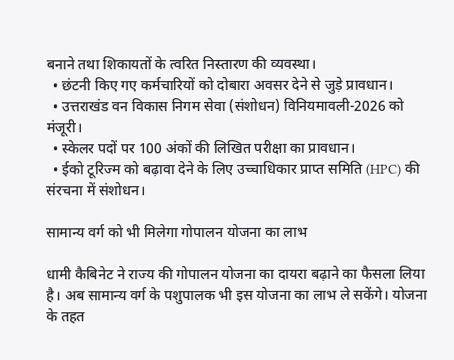बनाने तथा शिकायतों के त्वरित निस्तारण की व्यवस्था।
  • छंटनी किए गए कर्मचारियों को दोबारा अवसर देने से जुड़े प्रावधान।
  • उत्तराखंड वन विकास निगम सेवा (संशोधन) विनियमावली-2026 को मंजूरी।
  • स्केलर पदों पर 100 अंकों की लिखित परीक्षा का प्रावधान।
  • ईको टूरिज्म को बढ़ावा देने के लिए उच्चाधिकार प्राप्त समिति (HPC) की संरचना में संशोधन।

सामान्य वर्ग को भी मिलेगा गोपालन योजना का लाभ

धामी कैबिनेट ने राज्य की गोपालन योजना का दायरा बढ़ाने का फैसला लिया है। अब सामान्य वर्ग के पशुपालक भी इस योजना का लाभ ले सकेंगे। योजना के तहत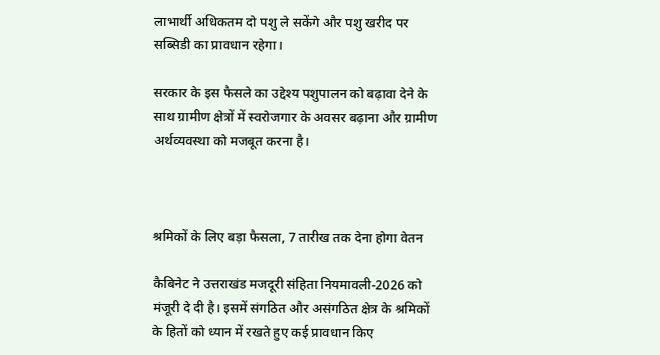लाभार्थी अधिकतम दो पशु ले सकेंगे और पशु खरीद पर सब्सिडी का प्रावधान रहेगा।

सरकार के इस फैसले का उद्देश्य पशुपालन को बढ़ावा देने के साथ ग्रामीण क्षेत्रों में स्वरोजगार के अवसर बढ़ाना और ग्रामीण अर्थव्यवस्था को मजबूत करना है।



श्रमिकों के लिए बड़ा फैसला, 7 तारीख तक देना होगा वेतन

कैबिनेट ने उत्तराखंड मजदूरी संहिता नियमावली-2026 को मंजूरी दे दी है। इसमें संगठित और असंगठित क्षेत्र के श्रमिकों के हितों को ध्यान में रखते हुए कई प्रावधान किए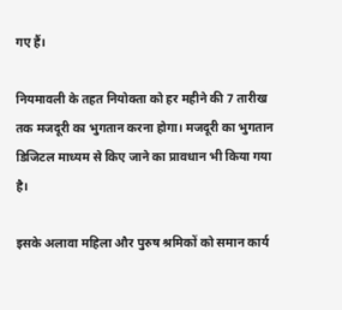गए हैं।

नियमावली के तहत नियोक्ता को हर महीने की 7 तारीख तक मजदूरी का भुगतान करना होगा। मजदूरी का भुगतान डिजिटल माध्यम से किए जाने का प्रावधान भी किया गया है।

इसके अलावा महिला और पुरुष श्रमिकों को समान कार्य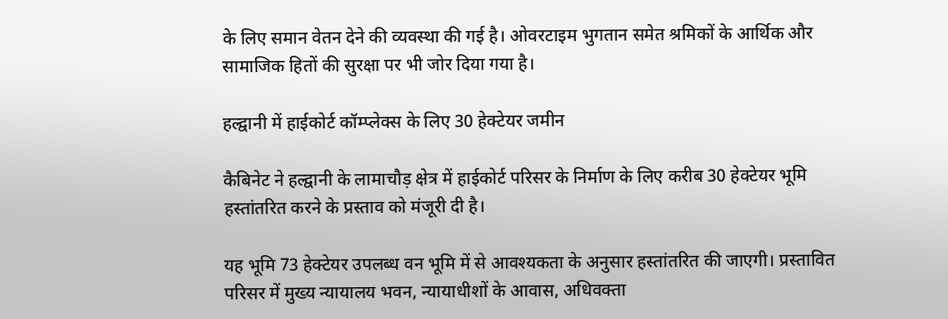के लिए समान वेतन देने की व्यवस्था की गई है। ओवरटाइम भुगतान समेत श्रमिकों के आर्थिक और सामाजिक हितों की सुरक्षा पर भी जोर दिया गया है।

हल्द्वानी में हाईकोर्ट कॉम्प्लेक्स के लिए 30 हेक्टेयर जमीन

कैबिनेट ने हल्द्वानी के लामाचौड़ क्षेत्र में हाईकोर्ट परिसर के निर्माण के लिए करीब 30 हेक्टेयर भूमि हस्तांतरित करने के प्रस्ताव को मंजूरी दी है।

यह भूमि 73 हेक्टेयर उपलब्ध वन भूमि में से आवश्यकता के अनुसार हस्तांतरित की जाएगी। प्रस्तावित परिसर में मुख्य न्यायालय भवन, न्यायाधीशों के आवास, अधिवक्ता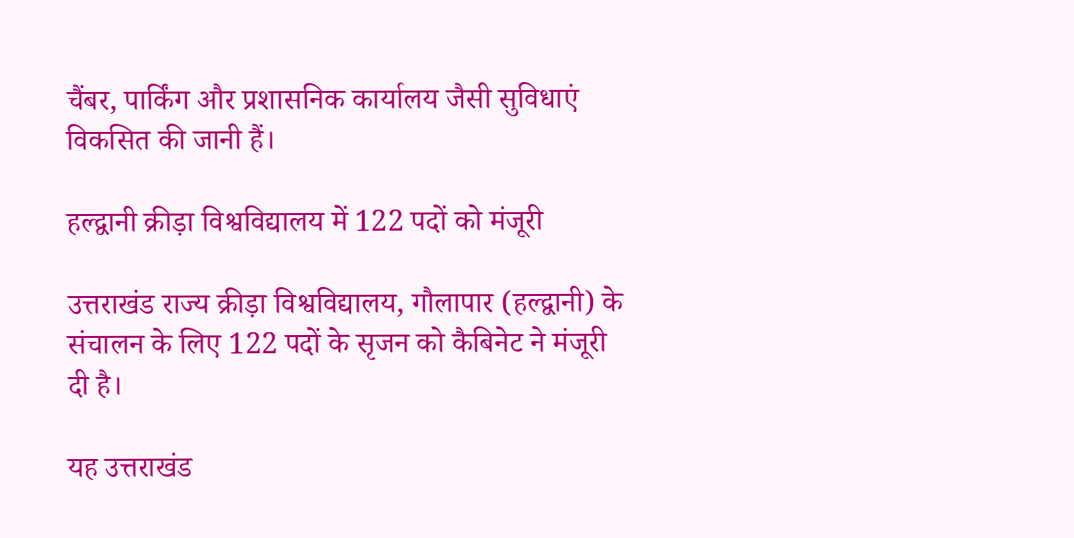चैंबर, पार्किंग और प्रशासनिक कार्यालय जैसी सुविधाएं विकसित की जानी हैं।

हल्द्वानी क्रीड़ा विश्वविद्यालय में 122 पदों को मंजूरी

उत्तराखंड राज्य क्रीड़ा विश्वविद्यालय, गौलापार (हल्द्वानी) के संचालन के लिए 122 पदों के सृजन को कैबिनेट ने मंजूरी दी है।

यह उत्तराखंड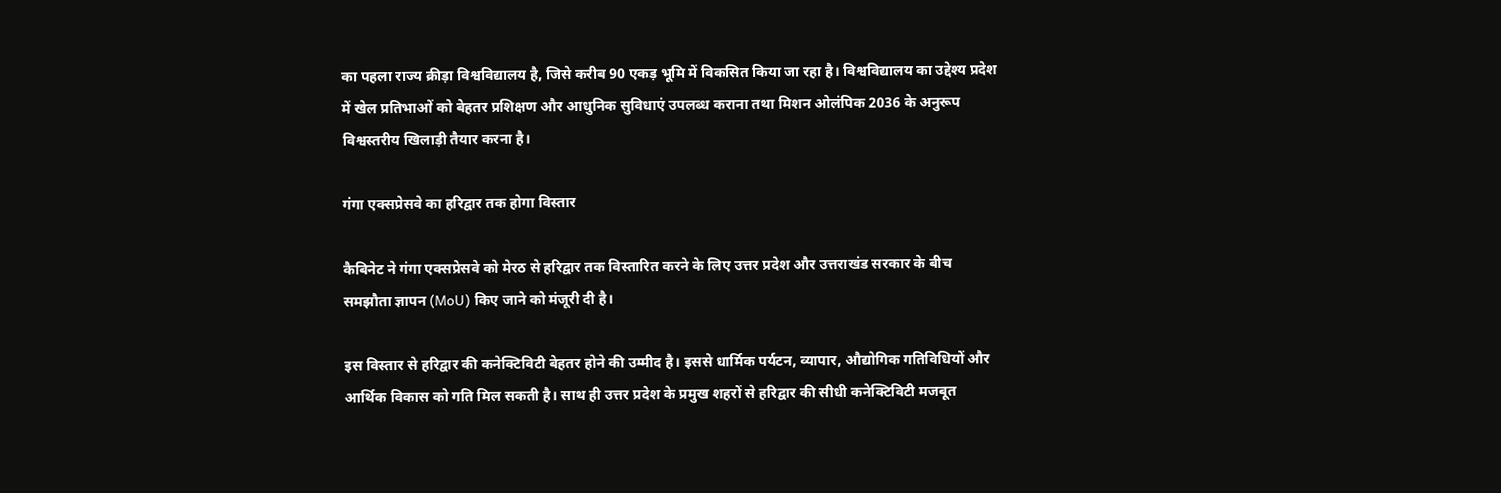का पहला राज्य क्रीड़ा विश्वविद्यालय है, जिसे करीब 90 एकड़ भूमि में विकसित किया जा रहा है। विश्वविद्यालय का उद्देश्य प्रदेश में खेल प्रतिभाओं को बेहतर प्रशिक्षण और आधुनिक सुविधाएं उपलब्ध कराना तथा मिशन ओलंपिक 2036 के अनुरूप विश्वस्तरीय खिलाड़ी तैयार करना है।

गंगा एक्सप्रेसवे का हरिद्वार तक होगा विस्तार

कैबिनेट ने गंगा एक्सप्रेसवे को मेरठ से हरिद्वार तक विस्तारित करने के लिए उत्तर प्रदेश और उत्तराखंड सरकार के बीच समझौता ज्ञापन (MoU) किए जाने को मंजूरी दी है।

इस विस्तार से हरिद्वार की कनेक्टिविटी बेहतर होने की उम्मीद है। इससे धार्मिक पर्यटन, व्यापार, औद्योगिक गतिविधियों और आर्थिक विकास को गति मिल सकती है। साथ ही उत्तर प्रदेश के प्रमुख शहरों से हरिद्वार की सीधी कनेक्टिविटी मजबूत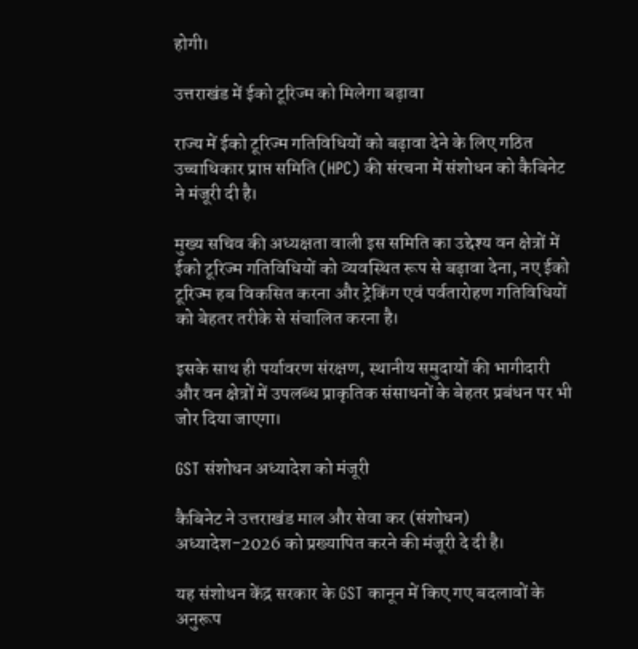होगी।

उत्तराखंड में ईको टूरिज्म को मिलेगा बढ़ावा

राज्य में ईको टूरिज्म गतिविधियों को बढ़ावा देने के लिए गठित उच्चाधिकार प्राप्त समिति (HPC) की संरचना में संशोधन को कैबिनेट ने मंजूरी दी है।

मुख्य सचिव की अध्यक्षता वाली इस समिति का उद्देश्य वन क्षेत्रों में ईको टूरिज्म गतिविधियों को व्यवस्थित रूप से बढ़ावा देना, नए ईको टूरिज्म हब विकसित करना और ट्रेकिंग एवं पर्वतारोहण गतिविधियों को बेहतर तरीके से संचालित करना है।

इसके साथ ही पर्यावरण संरक्षण, स्थानीय समुदायों की भागीदारी और वन क्षेत्रों में उपलब्ध प्राकृतिक संसाधनों के बेहतर प्रबंधन पर भी जोर दिया जाएगा।

GST संशोधन अध्यादेश को मंजूरी

कैबिनेट ने उत्तराखंड माल और सेवा कर (संशोधन) अध्यादेश-2026 को प्रख्यापित करने की मंजूरी दे दी है।

यह संशोधन केंद्र सरकार के GST कानून में किए गए बदलावों के अनुरूप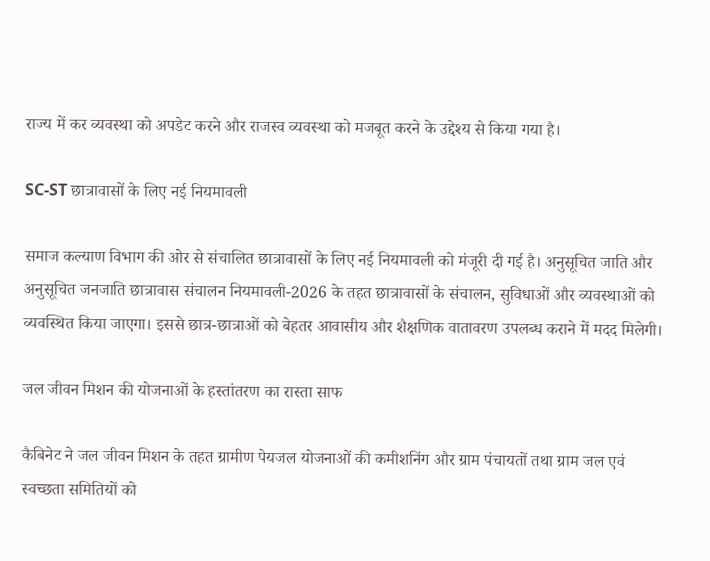राज्य में कर व्यवस्था को अपडेट करने और राजस्व व्यवस्था को मजबूत करने के उद्देश्य से किया गया है।

SC-ST छात्रावासों के लिए नई नियमावली

समाज कल्याण विभाग की ओर से संचालित छात्रावासों के लिए नई नियमावली को मंजूरी दी गई है। अनुसूचित जाति और अनुसूचित जनजाति छात्रावास संचालन नियमावली-2026 के तहत छात्रावासों के संचालन, सुविधाओं और व्यवस्थाओं को व्यवस्थित किया जाएगा। इससे छात्र-छात्राओं को बेहतर आवासीय और शैक्षणिक वातावरण उपलब्ध कराने में मदद मिलेगी।

जल जीवन मिशन की योजनाओं के हस्तांतरण का रास्ता साफ

कैबिनेट ने जल जीवन मिशन के तहत ग्रामीण पेयजल योजनाओं की कमीशनिंग और ग्राम पंचायतों तथा ग्राम जल एवं स्वच्छता समितियों को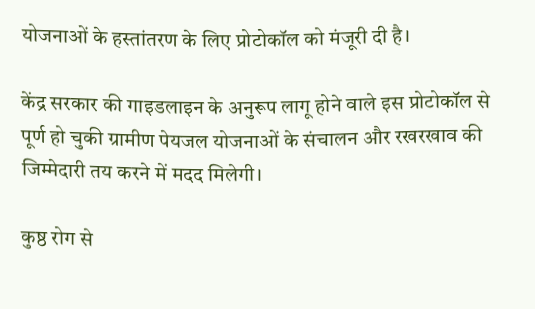योजनाओं के हस्तांतरण के लिए प्रोटोकॉल को मंजूरी दी है।

केंद्र सरकार की गाइडलाइन के अनुरूप लागू होने वाले इस प्रोटोकॉल से पूर्ण हो चुकी ग्रामीण पेयजल योजनाओं के संचालन और रखरखाव की जिम्मेदारी तय करने में मदद मिलेगी।

कुष्ठ रोग से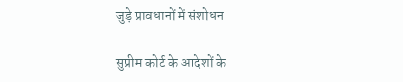जुड़े प्रावधानों में संशोधन

सुप्रीम कोर्ट के आदेशों के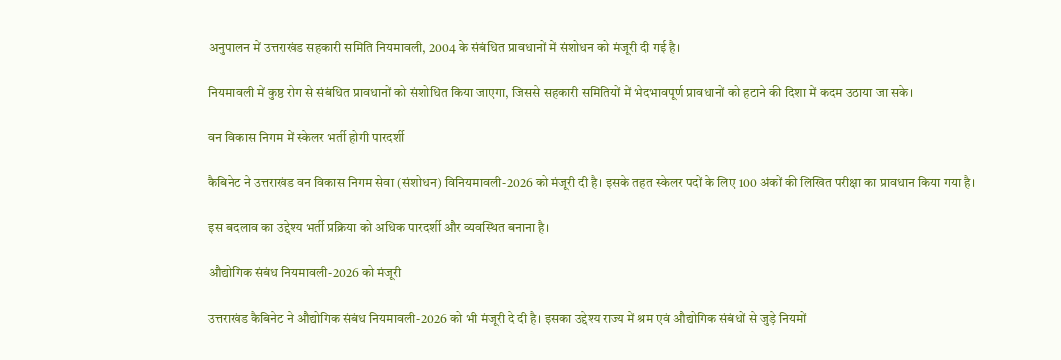अनुपालन में उत्तराखंड सहकारी समिति नियमावली, 2004 के संबंधित प्रावधानों में संशोधन को मंजूरी दी गई है।

नियमावली में कुष्ठ रोग से संबंधित प्रावधानों को संशोधित किया जाएगा, जिससे सहकारी समितियों में भेदभावपूर्ण प्रावधानों को हटाने की दिशा में कदम उठाया जा सके।

वन विकास निगम में स्केलर भर्ती होगी पारदर्शी

कैबिनेट ने उत्तराखंड वन विकास निगम सेवा (संशोधन) विनियमावली-2026 को मंजूरी दी है। इसके तहत स्केलर पदों के लिए 100 अंकों की लिखित परीक्षा का प्रावधान किया गया है।

इस बदलाव का उद्देश्य भर्ती प्रक्रिया को अधिक पारदर्शी और व्यवस्थित बनाना है।

औद्योगिक संबंध नियमावली-2026 को मंजूरी

उत्तराखंड कैबिनेट ने औद्योगिक संबंध नियमावली-2026 को भी मंजूरी दे दी है। इसका उद्देश्य राज्य में श्रम एवं औद्योगिक संबंधों से जुड़े नियमों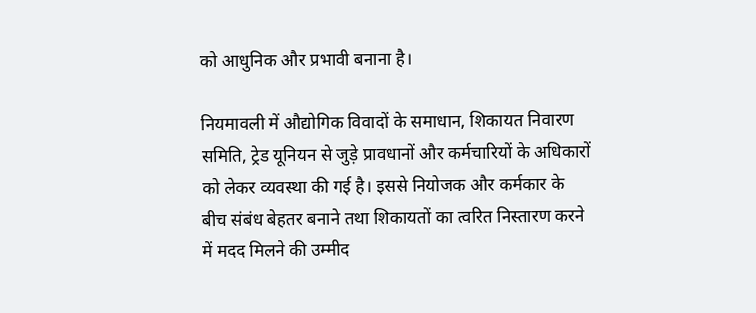को आधुनिक और प्रभावी बनाना है।

नियमावली में औद्योगिक विवादों के समाधान, शिकायत निवारण समिति, ट्रेड यूनियन से जुड़े प्रावधानों और कर्मचारियों के अधिकारों को लेकर व्यवस्था की गई है। इससे नियोजक और कर्मकार के बीच संबंध बेहतर बनाने तथा शिकायतों का त्वरित निस्तारण करने में मदद मिलने की उम्मीद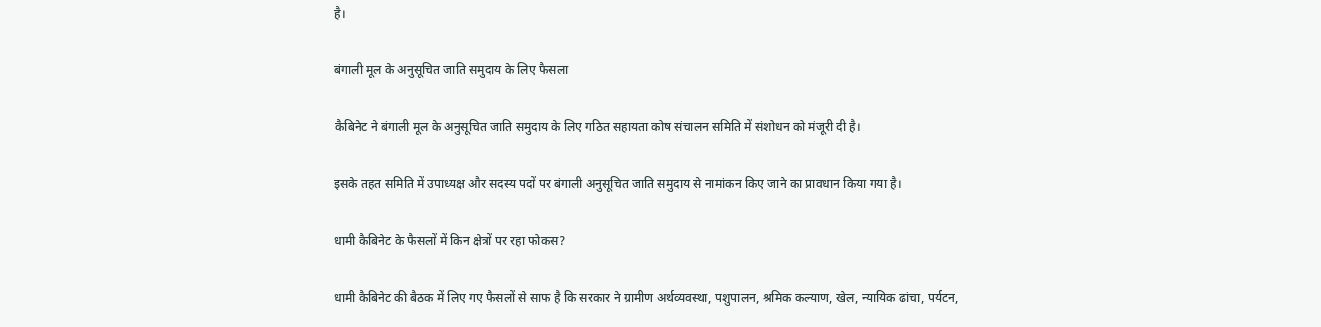है।

बंगाली मूल के अनुसूचित जाति समुदाय के लिए फैसला

कैबिनेट ने बंगाली मूल के अनुसूचित जाति समुदाय के लिए गठित सहायता कोष संचालन समिति में संशोधन को मंजूरी दी है।

इसके तहत समिति में उपाध्यक्ष और सदस्य पदों पर बंगाली अनुसूचित जाति समुदाय से नामांकन किए जाने का प्रावधान किया गया है।

धामी कैबिनेट के फैसलों में किन क्षेत्रों पर रहा फोकस?

धामी कैबिनेट की बैठक में लिए गए फैसलों से साफ है कि सरकार ने ग्रामीण अर्थव्यवस्था, पशुपालन, श्रमिक कल्याण, खेल, न्यायिक ढांचा, पर्यटन,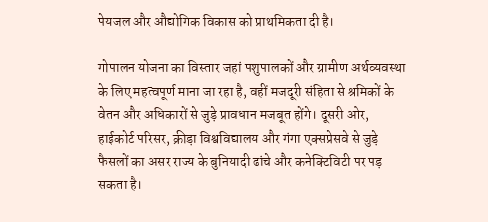पेयजल और औद्योगिक विकास को प्राथमिकता दी है।

गोपालन योजना का विस्तार जहां पशुपालकों और ग्रामीण अर्थव्यवस्था के लिए महत्वपूर्ण माना जा रहा है, वहीं मजदूरी संहिता से श्रमिकों के वेतन और अधिकारों से जुड़े प्रावधान मजबूत होंगे। दूसरी ओर, हाईकोर्ट परिसर, क्रीड़ा विश्वविद्यालय और गंगा एक्सप्रेसवे से जुड़े फैसलों का असर राज्य के बुनियादी ढांचे और कनेक्टिविटी पर पड़ सकता है।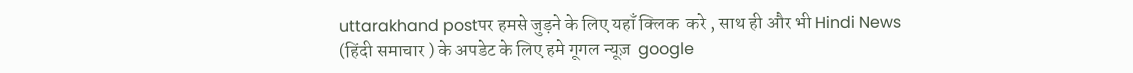uttarakhand postपर हमसे जुड़ने के लिए यहाँ क्लिक  करे , साथ ही और भी Hindi News (हिंदी समाचार ) के अपडेट के लिए हमे गूगल न्यूज़  google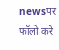newsपर फॉलो करे